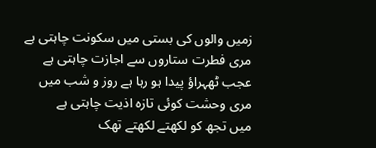زمیں والوں کی بستی میں سکونت چاہتی ہے
مری فطرت ستاروں سے اجازت چاہتی ہے
عجب ٹھہراؤ پیدا ہو رہا ہے روز و شب میں
مری وحشت کوئی تازہ اذیت چاہتی ہے
میں تجھ کو لکھتے لکھتے تھک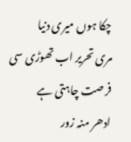چکا ہوں میری دنیا
مری تحریر اب تھوڑی سی فرصت چاہتی ہے
ادھر منہ زور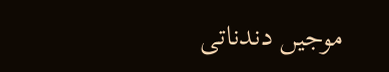موجیں دندناتی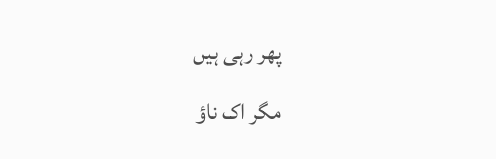پھر رہی ہیں
مگر اک ناؤ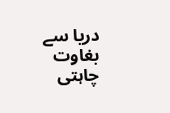دریا سے بغاوت چاہتی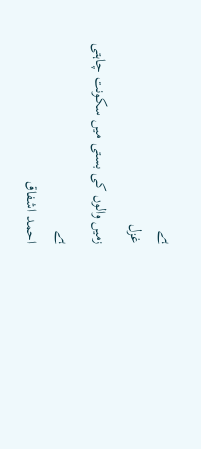ہے
غزل
زمیں والوں کی بستی میں سکونت چاہتی ہے
احمد اشفاق